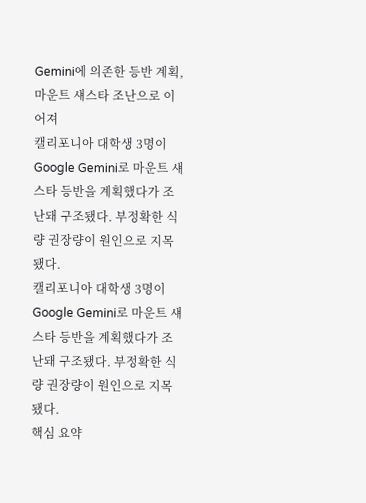Gemini에 의존한 등반 계획, 마운트 섀스타 조난으로 이어져
캘리포니아 대학생 3명이 Google Gemini로 마운트 섀스타 등반을 계획했다가 조난돼 구조됐다. 부정확한 식량 권장량이 원인으로 지목됐다.
캘리포니아 대학생 3명이 Google Gemini로 마운트 섀스타 등반을 계획했다가 조난돼 구조됐다. 부정확한 식량 권장량이 원인으로 지목됐다.
핵심 요약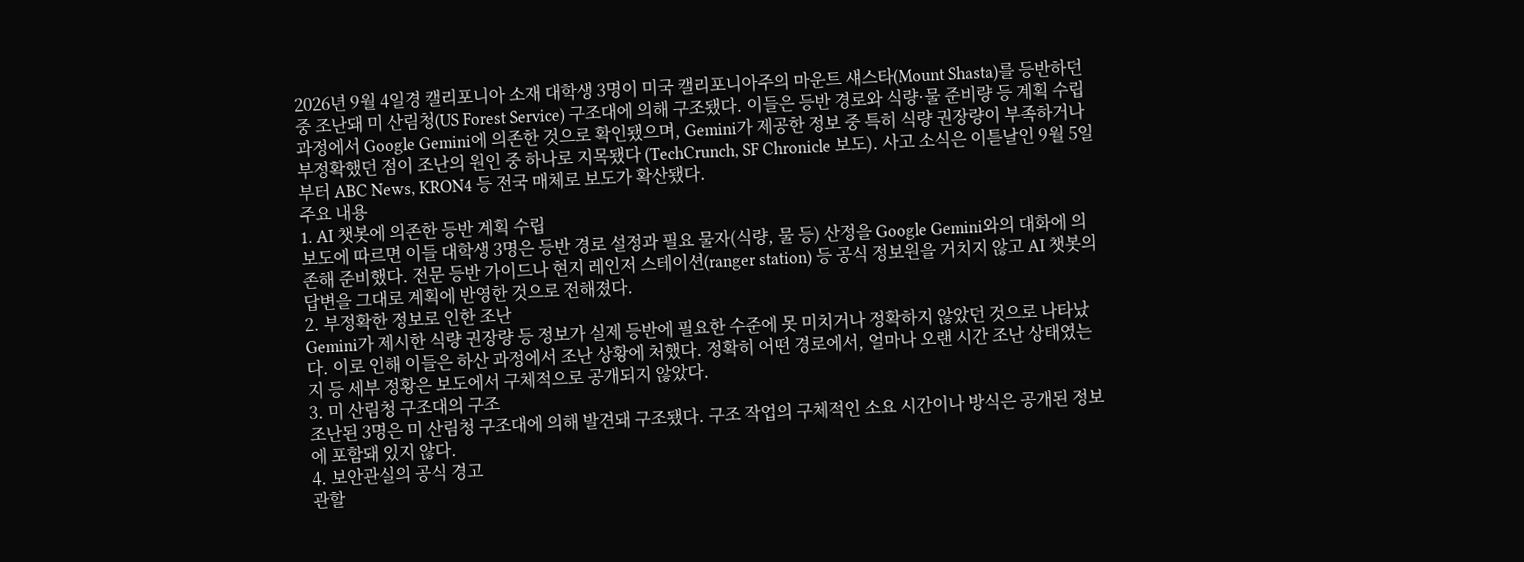2026년 9월 4일경 캘리포니아 소재 대학생 3명이 미국 캘리포니아주의 마운트 섀스타(Mount Shasta)를 등반하던 중 조난돼 미 산림청(US Forest Service) 구조대에 의해 구조됐다. 이들은 등반 경로와 식량·물 준비량 등 계획 수립 과정에서 Google Gemini에 의존한 것으로 확인됐으며, Gemini가 제공한 정보 중 특히 식량 권장량이 부족하거나 부정확했던 점이 조난의 원인 중 하나로 지목됐다 (TechCrunch, SF Chronicle 보도). 사고 소식은 이튿날인 9월 5일부터 ABC News, KRON4 등 전국 매체로 보도가 확산됐다.
주요 내용
1. AI 챗봇에 의존한 등반 계획 수립
보도에 따르면 이들 대학생 3명은 등반 경로 설정과 필요 물자(식량, 물 등) 산정을 Google Gemini와의 대화에 의존해 준비했다. 전문 등반 가이드나 현지 레인저 스테이션(ranger station) 등 공식 정보원을 거치지 않고 AI 챗봇의 답변을 그대로 계획에 반영한 것으로 전해졌다.
2. 부정확한 정보로 인한 조난
Gemini가 제시한 식량 권장량 등 정보가 실제 등반에 필요한 수준에 못 미치거나 정확하지 않았던 것으로 나타났다. 이로 인해 이들은 하산 과정에서 조난 상황에 처했다. 정확히 어떤 경로에서, 얼마나 오랜 시간 조난 상태였는지 등 세부 정황은 보도에서 구체적으로 공개되지 않았다.
3. 미 산림청 구조대의 구조
조난된 3명은 미 산림청 구조대에 의해 발견돼 구조됐다. 구조 작업의 구체적인 소요 시간이나 방식은 공개된 정보에 포함돼 있지 않다.
4. 보안관실의 공식 경고
관할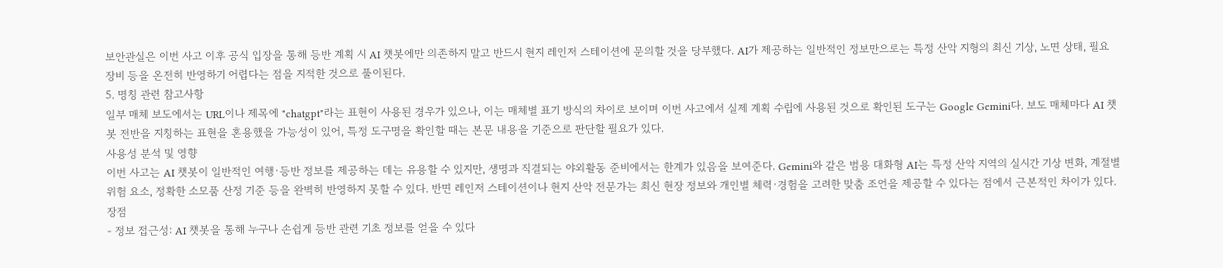보안관실은 이번 사고 이후 공식 입장을 통해 등반 계획 시 AI 챗봇에만 의존하지 말고 반드시 현지 레인저 스테이션에 문의할 것을 당부했다. AI가 제공하는 일반적인 정보만으로는 특정 산악 지형의 최신 기상, 노면 상태, 필요 장비 등을 온전히 반영하기 어렵다는 점을 지적한 것으로 풀이된다.
5. 명칭 관련 참고사항
일부 매체 보도에서는 URL이나 제목에 "chatgpt"라는 표현이 사용된 경우가 있으나, 이는 매체별 표기 방식의 차이로 보이며 이번 사고에서 실제 계획 수립에 사용된 것으로 확인된 도구는 Google Gemini다. 보도 매체마다 AI 챗봇 전반을 지칭하는 표현을 혼용했을 가능성이 있어, 특정 도구명을 확인할 때는 본문 내용을 기준으로 판단할 필요가 있다.
사용성 분석 및 영향
이번 사고는 AI 챗봇이 일반적인 여행·등반 정보를 제공하는 데는 유용할 수 있지만, 생명과 직결되는 야외활동 준비에서는 한계가 있음을 보여준다. Gemini와 같은 범용 대화형 AI는 특정 산악 지역의 실시간 기상 변화, 계절별 위험 요소, 정확한 소모품 산정 기준 등을 완벽히 반영하지 못할 수 있다. 반면 레인저 스테이션이나 현지 산악 전문가는 최신 현장 정보와 개인별 체력·경험을 고려한 맞춤 조언을 제공할 수 있다는 점에서 근본적인 차이가 있다.
장점
- 정보 접근성: AI 챗봇을 통해 누구나 손쉽게 등반 관련 기초 정보를 얻을 수 있다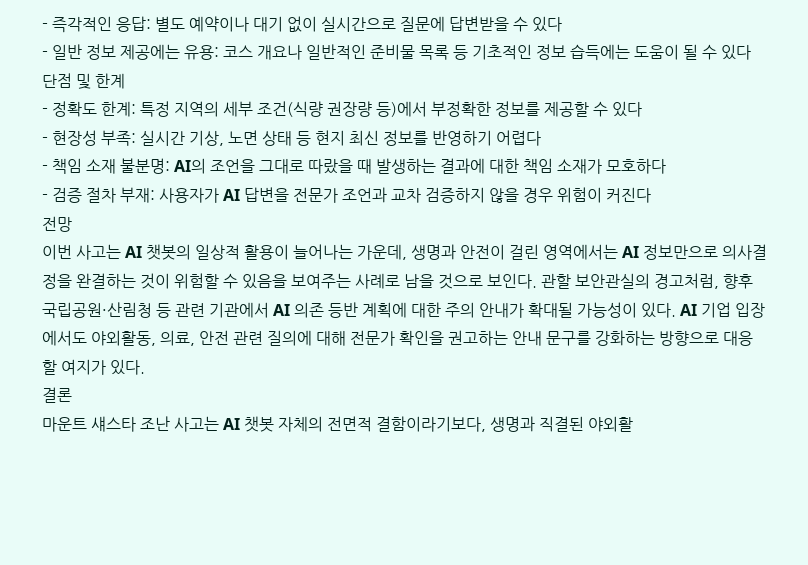- 즉각적인 응답: 별도 예약이나 대기 없이 실시간으로 질문에 답변받을 수 있다
- 일반 정보 제공에는 유용: 코스 개요나 일반적인 준비물 목록 등 기초적인 정보 습득에는 도움이 될 수 있다
단점 및 한계
- 정확도 한계: 특정 지역의 세부 조건(식량 권장량 등)에서 부정확한 정보를 제공할 수 있다
- 현장성 부족: 실시간 기상, 노면 상태 등 현지 최신 정보를 반영하기 어렵다
- 책임 소재 불분명: AI의 조언을 그대로 따랐을 때 발생하는 결과에 대한 책임 소재가 모호하다
- 검증 절차 부재: 사용자가 AI 답변을 전문가 조언과 교차 검증하지 않을 경우 위험이 커진다
전망
이번 사고는 AI 챗봇의 일상적 활용이 늘어나는 가운데, 생명과 안전이 걸린 영역에서는 AI 정보만으로 의사결정을 완결하는 것이 위험할 수 있음을 보여주는 사례로 남을 것으로 보인다. 관할 보안관실의 경고처럼, 향후 국립공원·산림청 등 관련 기관에서 AI 의존 등반 계획에 대한 주의 안내가 확대될 가능성이 있다. AI 기업 입장에서도 야외활동, 의료, 안전 관련 질의에 대해 전문가 확인을 권고하는 안내 문구를 강화하는 방향으로 대응할 여지가 있다.
결론
마운트 섀스타 조난 사고는 AI 챗봇 자체의 전면적 결함이라기보다, 생명과 직결된 야외활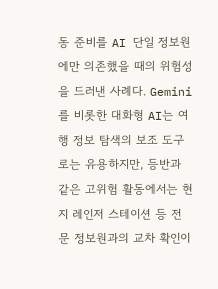동 준비를 AI 단일 정보원에만 의존했을 때의 위험성을 드러낸 사례다. Gemini를 비롯한 대화형 AI는 여행 정보 탐색의 보조 도구로는 유용하지만, 등반과 같은 고위험 활동에서는 현지 레인저 스테이션 등 전문 정보원과의 교차 확인이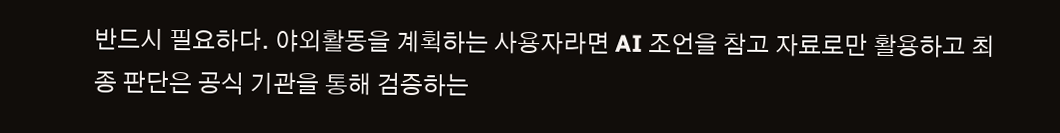반드시 필요하다. 야외활동을 계획하는 사용자라면 AI 조언을 참고 자료로만 활용하고 최종 판단은 공식 기관을 통해 검증하는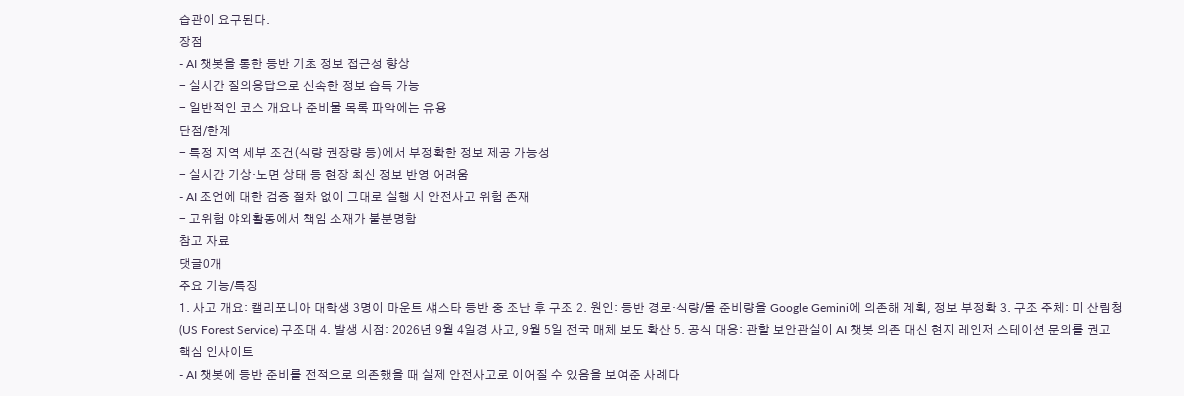습관이 요구된다.
장점
- AI 챗봇을 통한 등반 기초 정보 접근성 향상
- 실시간 질의응답으로 신속한 정보 습득 가능
- 일반적인 코스 개요나 준비물 목록 파악에는 유용
단점/한계
- 특정 지역 세부 조건(식량 권장량 등)에서 부정확한 정보 제공 가능성
- 실시간 기상·노면 상태 등 현장 최신 정보 반영 어려움
- AI 조언에 대한 검증 절차 없이 그대로 실행 시 안전사고 위험 존재
- 고위험 야외활동에서 책임 소재가 불분명함
참고 자료
댓글0개
주요 기능/특징
1. 사고 개요: 캘리포니아 대학생 3명이 마운트 섀스타 등반 중 조난 후 구조 2. 원인: 등반 경로·식량/물 준비량을 Google Gemini에 의존해 계획, 정보 부정확 3. 구조 주체: 미 산림청(US Forest Service) 구조대 4. 발생 시점: 2026년 9월 4일경 사고, 9월 5일 전국 매체 보도 확산 5. 공식 대응: 관할 보안관실이 AI 챗봇 의존 대신 현지 레인저 스테이션 문의를 권고
핵심 인사이트
- AI 챗봇에 등반 준비를 전적으로 의존했을 때 실제 안전사고로 이어질 수 있음을 보여준 사례다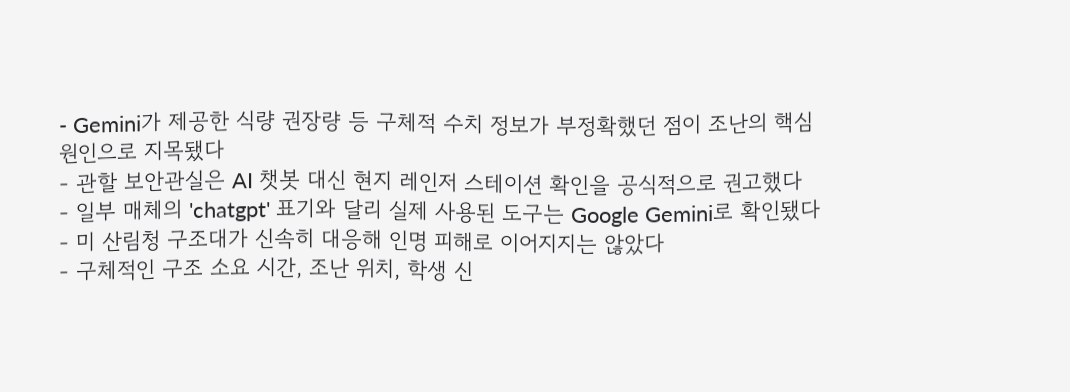- Gemini가 제공한 식량 권장량 등 구체적 수치 정보가 부정확했던 점이 조난의 핵심 원인으로 지목됐다
- 관할 보안관실은 AI 챗봇 대신 현지 레인저 스테이션 확인을 공식적으로 권고했다
- 일부 매체의 'chatgpt' 표기와 달리 실제 사용된 도구는 Google Gemini로 확인됐다
- 미 산림청 구조대가 신속히 대응해 인명 피해로 이어지지는 않았다
- 구체적인 구조 소요 시간, 조난 위치, 학생 신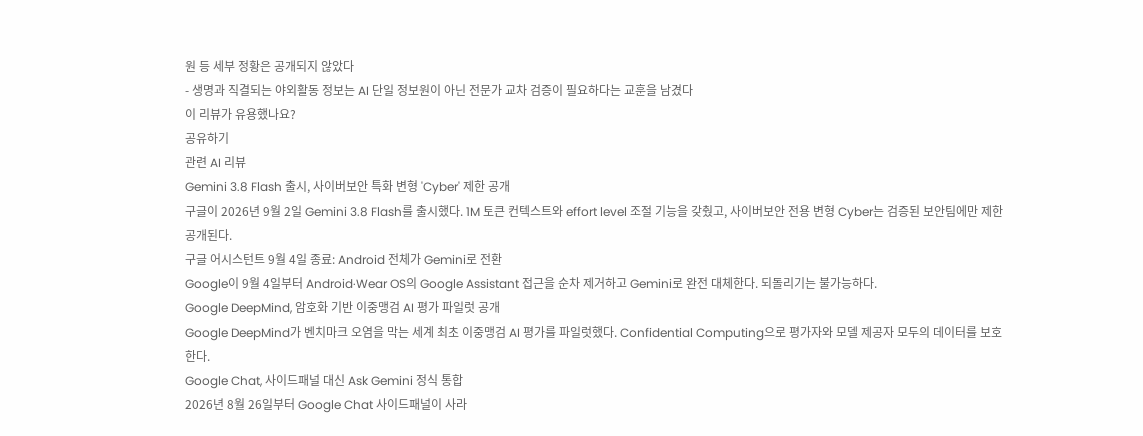원 등 세부 정황은 공개되지 않았다
- 생명과 직결되는 야외활동 정보는 AI 단일 정보원이 아닌 전문가 교차 검증이 필요하다는 교훈을 남겼다
이 리뷰가 유용했나요?
공유하기
관련 AI 리뷰
Gemini 3.8 Flash 출시, 사이버보안 특화 변형 'Cyber' 제한 공개
구글이 2026년 9월 2일 Gemini 3.8 Flash를 출시했다. 1M 토큰 컨텍스트와 effort level 조절 기능을 갖췄고, 사이버보안 전용 변형 Cyber는 검증된 보안팀에만 제한 공개된다.
구글 어시스턴트 9월 4일 종료: Android 전체가 Gemini로 전환
Google이 9월 4일부터 Android·Wear OS의 Google Assistant 접근을 순차 제거하고 Gemini로 완전 대체한다. 되돌리기는 불가능하다.
Google DeepMind, 암호화 기반 이중맹검 AI 평가 파일럿 공개
Google DeepMind가 벤치마크 오염을 막는 세계 최초 이중맹검 AI 평가를 파일럿했다. Confidential Computing으로 평가자와 모델 제공자 모두의 데이터를 보호한다.
Google Chat, 사이드패널 대신 Ask Gemini 정식 통합
2026년 8월 26일부터 Google Chat 사이드패널이 사라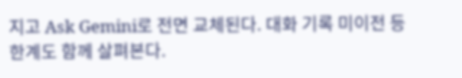지고 Ask Gemini로 전면 교체된다. 대화 기록 미이전 등 한계도 함께 살펴본다.